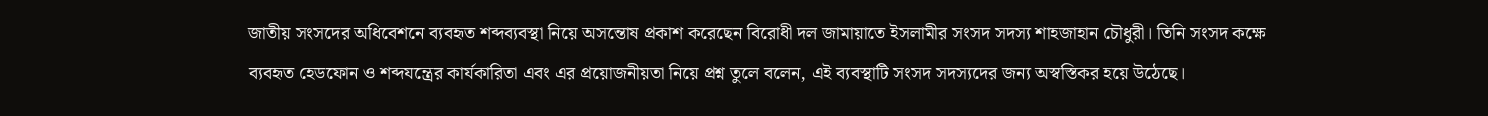জাতীয় সংসদের অধিবেশনে ব্যবহৃত শব্দব্যবস্থা নিয়ে অসন্তোষ প্রকাশ করেছেন বিরোধী দল জামায়াতে ইসলামীর সংসদ সদস্য শাহজাহান চৌধুরী। তিনি সংসদ কক্ষে ব্যবহৃত হেডফোন ও শব্দযন্ত্রের কার্যকারিতা এবং এর প্রয়োজনীয়তা নিয়ে প্রশ্ন তুলে বলেন, এই ব্যবস্থাটি সংসদ সদস্যদের জন্য অস্বস্তিকর হয়ে উঠেছে।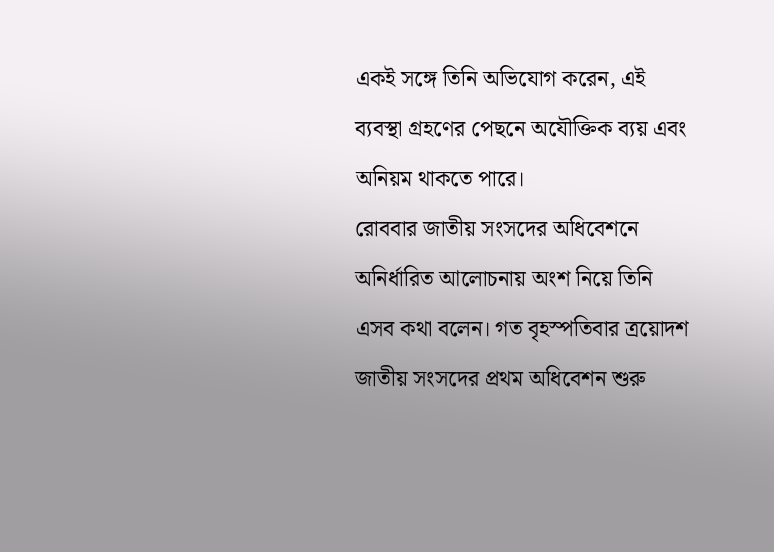একই সঙ্গে তিনি অভিযোগ করেন, এই ব্যবস্থা গ্রহণের পেছনে অযৌক্তিক ব্যয় এবং অনিয়ম থাকতে পারে।
রোববার জাতীয় সংসদের অধিবেশনে অনির্ধারিত আলোচনায় অংশ নিয়ে তিনি এসব কথা বলেন। গত বৃহস্পতিবার ত্রয়োদশ জাতীয় সংসদের প্রথম অধিবেশন শুরু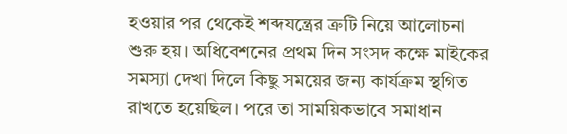হওয়ার পর থেকেই শব্দযন্ত্রের ত্রুটি নিয়ে আলোচনা শুরু হয়। অধিবেশনের প্রথম দিন সংসদ কক্ষে মাইকের সমস্যা দেখা দিলে কিছু সময়ের জন্য কার্যক্রম স্থগিত রাখতে হয়েছিল। পরে তা সাময়িকভাবে সমাধান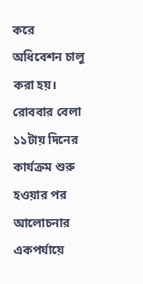করে অধিবেশন চালু করা হয়।
রোববার বেলা ১১টায় দিনের কার্যক্রম শুরু হওয়ার পর আলোচনার একপর্যায়ে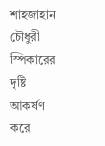শাহজাহান চৌধুরী স্পিকারের দৃষ্টি আকর্ষণ করে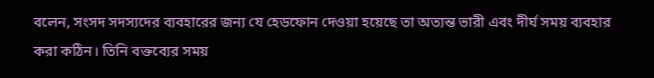বলেন, সংসদ সদস্যদের ব্যবহারের জন্য যে হেডফোন দেওয়া হয়েছে তা অত্যন্ত ভারী এবং দীর্ঘ সময় ব্যবহার করা কঠিন। তিনি বক্তব্যের সময়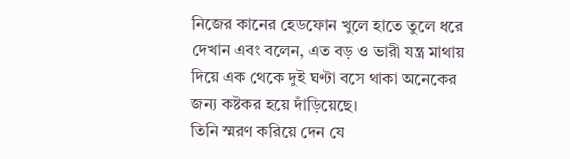নিজের কানের হেডফোন খুলে হাতে তুলে ধরে দেখান এবং বলেন, এত বড় ও ভারী যন্ত্র মাথায় দিয়ে এক থেকে দুই ঘণ্টা বসে থাকা অনেকের জন্য কষ্টকর হয়ে দাঁড়িয়েছে।
তিনি স্মরণ করিয়ে দেন যে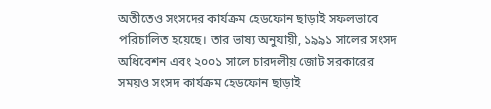অতীতেও সংসদের কার্যক্রম হেডফোন ছাড়াই সফলভাবে পরিচালিত হয়েছে। তার ভাষ্য অনুযায়ী, ১৯৯১ সালের সংসদ অধিবেশন এবং ২০০১ সালে চারদলীয় জোট সরকারের সময়ও সংসদ কার্যক্রম হেডফোন ছাড়াই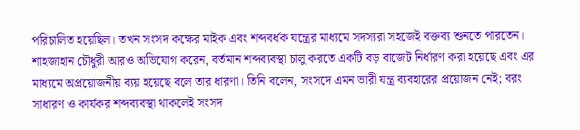পরিচালিত হয়েছিল। তখন সংসদ কক্ষের মাইক এবং শব্দবর্ধক যন্ত্রের মাধ্যমে সদস্যরা সহজেই বক্তব্য শুনতে পারতেন।
শাহজাহান চৌধুরী আরও অভিযোগ করেন, বর্তমান শব্দব্যবস্থা চালু করতে একটি বড় বাজেট নির্ধারণ করা হয়েছে এবং এর মাধ্যমে অপ্রয়োজনীয় ব্যয় হয়েছে বলে তার ধারণা। তিনি বলেন, সংসদে এমন ভারী যন্ত্র ব্যবহারের প্রয়োজন নেই; বরং সাধারণ ও কার্যকর শব্দব্যবস্থা থাকলেই সংসদ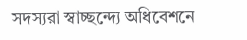সদস্যরা স্বাচ্ছন্দ্যে অধিবেশনে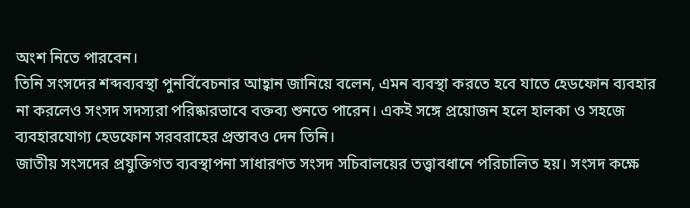অংশ নিতে পারবেন।
তিনি সংসদের শব্দব্যবস্থা পুনর্বিবেচনার আহ্বান জানিয়ে বলেন, এমন ব্যবস্থা করতে হবে যাতে হেডফোন ব্যবহার না করলেও সংসদ সদস্যরা পরিষ্কারভাবে বক্তব্য শুনতে পারেন। একই সঙ্গে প্রয়োজন হলে হালকা ও সহজে ব্যবহারযোগ্য হেডফোন সরবরাহের প্রস্তাবও দেন তিনি।
জাতীয় সংসদের প্রযুক্তিগত ব্যবস্থাপনা সাধারণত সংসদ সচিবালয়ের তত্ত্বাবধানে পরিচালিত হয়। সংসদ কক্ষে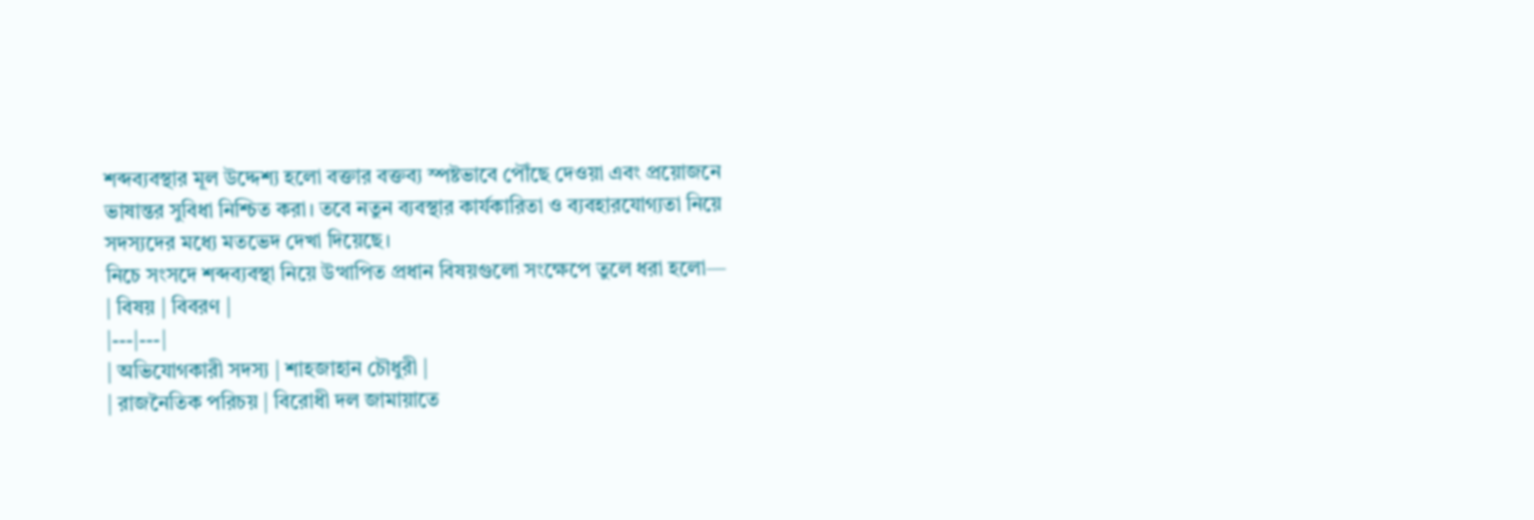শব্দব্যবস্থার মূল উদ্দেশ্য হলো বক্তার বক্তব্য স্পষ্টভাবে পৌঁছে দেওয়া এবং প্রয়োজনে ভাষান্তর সুবিধা নিশ্চিত করা। তবে নতুন ব্যবস্থার কার্যকারিতা ও ব্যবহারযোগ্যতা নিয়ে সদস্যদের মধ্যে মতভেদ দেখা দিয়েছে।
নিচে সংসদে শব্দব্যবস্থা নিয়ে উত্থাপিত প্রধান বিষয়গুলো সংক্ষেপে তুলে ধরা হলো—
| বিষয় | বিবরণ |
|---|---|
| অভিযোগকারী সদস্য | শাহজাহান চৌধুরী |
| রাজনৈতিক পরিচয় | বিরোধী দল জামায়াতে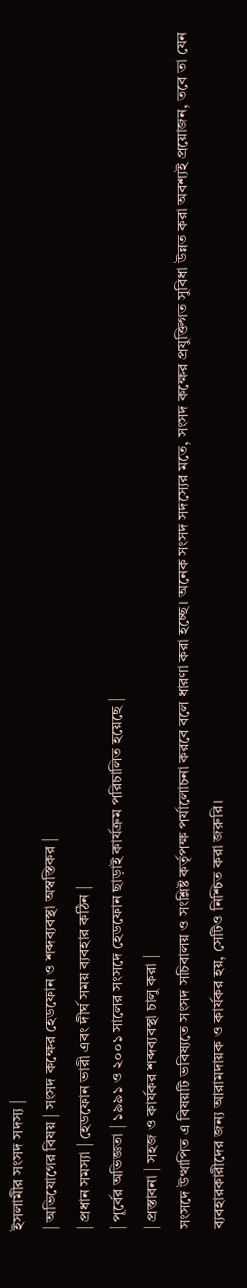ইসলামীর সংসদ সদস্য |
| অভিযোগের বিষয় | সংসদ কক্ষের হেডফোন ও শব্দব্যবস্থা অস্বস্তিকর |
| প্রধান সমস্যা | হেডফোন ভারী এবং দীর্ঘ সময় ব্যবহার কঠিন |
| পূর্বের অভিজ্ঞতা | ১৯৯১ ও ২০০১ সালের সংসদে হেডফোন ছাড়াই কার্যক্রম পরিচালিত হয়েছে |
| প্রস্তাবনা | সহজ ও কার্যকর শব্দব্যবস্থা চালু করা |
সংসদে উত্থাপিত এ বিষয়টি ভবিষ্যতে সংসদ সচিবালয় ও সংশ্লিষ্ট কর্তৃপক্ষ পর্যালোচনা করবে বলে ধারণা করা হচ্ছে। অনেক সংসদ সদস্যের মতে, সংসদ কক্ষের প্রযুক্তিগত সুবিধা উন্নত করা অবশ্যই প্রয়োজন, তবে তা যেন ব্যবহারকারীদের জন্য আরামদায়ক ও কার্যকর হয়, সেটিও নিশ্চিত করা জরুরি।